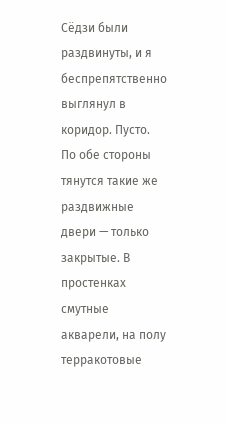Сёдзи были раздвинуты, и я беспрепятственно выглянул в коридор. Пусто. По обе стороны тянутся такие же раздвижные двери — только закрытые. В простенках смутные акварели, на полу терракотовые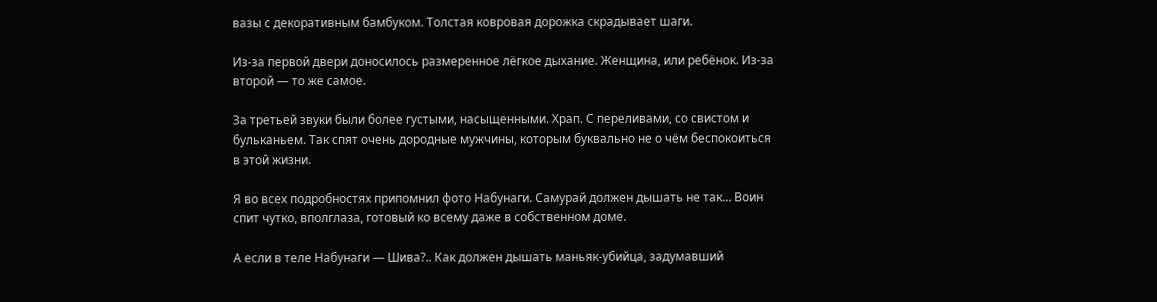вазы с декоративным бамбуком. Толстая ковровая дорожка скрадывает шаги.

Из-за первой двери доносилось размеренное лёгкое дыхание. Женщина, или ребёнок. Из-за второй — то же самое.

За третьей звуки были более густыми, насыщенными. Храп. С переливами, со свистом и бульканьем. Так спят очень дородные мужчины, которым буквально не о чём беспокоиться в этой жизни.

Я во всех подробностях припомнил фото Набунаги. Самурай должен дышать не так… Воин спит чутко, вполглаза, готовый ко всему даже в собственном доме.

А если в теле Набунаги — Шива?.. Как должен дышать маньяк-убийца, задумавший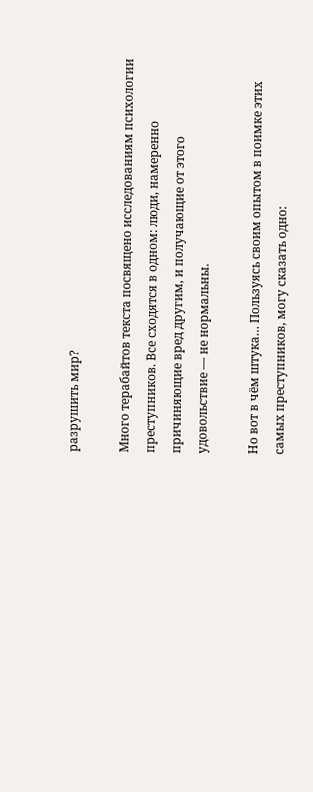разрушить мир?

Много терабайтов текста посвящено исследованиям психологии преступников. Все сходятся в одном: люди, намеренно причиняющие вред другим, и получающие от этого удовольствие — не нормальны.

Но вот в чём штука… Пользуясь своим опытом в поимке этих самых преступников, могу сказать одно: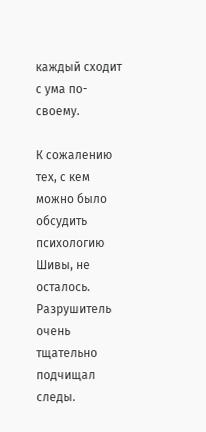каждый сходит с ума по-своему.

К сожалению тех, с кем можно было обсудить психологию Шивы, не осталось. Разрушитель очень тщательно подчищал следы.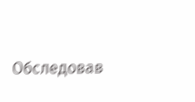Обследовав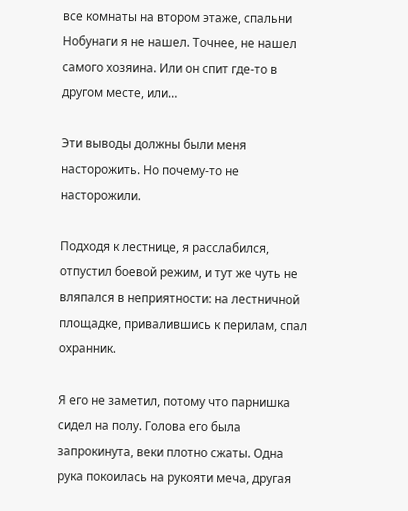все комнаты на втором этаже, спальни Нобунаги я не нашел. Точнее, не нашел самого хозяина. Или он спит где-то в другом месте, или…

Эти выводы должны были меня насторожить. Но почему-то не насторожили.

Подходя к лестнице, я расслабился, отпустил боевой режим, и тут же чуть не вляпался в неприятности: на лестничной площадке, привалившись к перилам, спал охранник.

Я его не заметил, потому что парнишка сидел на полу. Голова его была запрокинута, веки плотно сжаты. Одна рука покоилась на рукояти меча, другая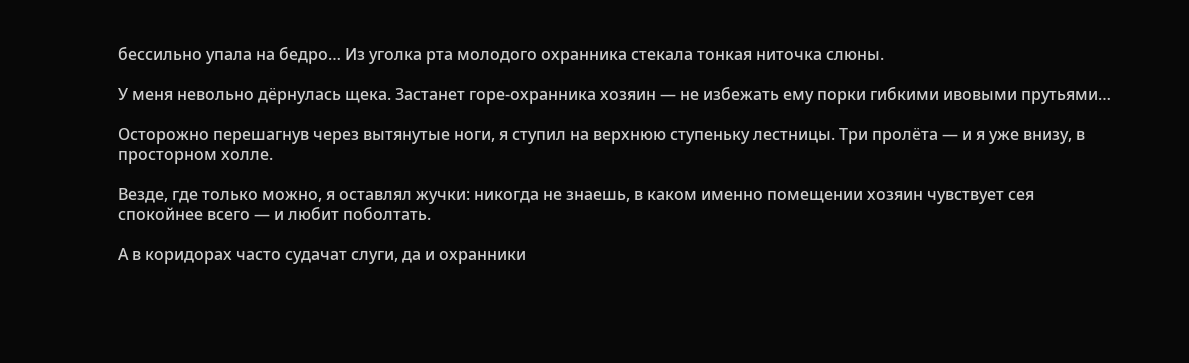бессильно упала на бедро… Из уголка рта молодого охранника стекала тонкая ниточка слюны.

У меня невольно дёрнулась щека. Застанет горе-охранника хозяин — не избежать ему порки гибкими ивовыми прутьями…

Осторожно перешагнув через вытянутые ноги, я ступил на верхнюю ступеньку лестницы. Три пролёта — и я уже внизу, в просторном холле.

Везде, где только можно, я оставлял жучки: никогда не знаешь, в каком именно помещении хозяин чувствует сея спокойнее всего — и любит поболтать.

А в коридорах часто судачат слуги, да и охранники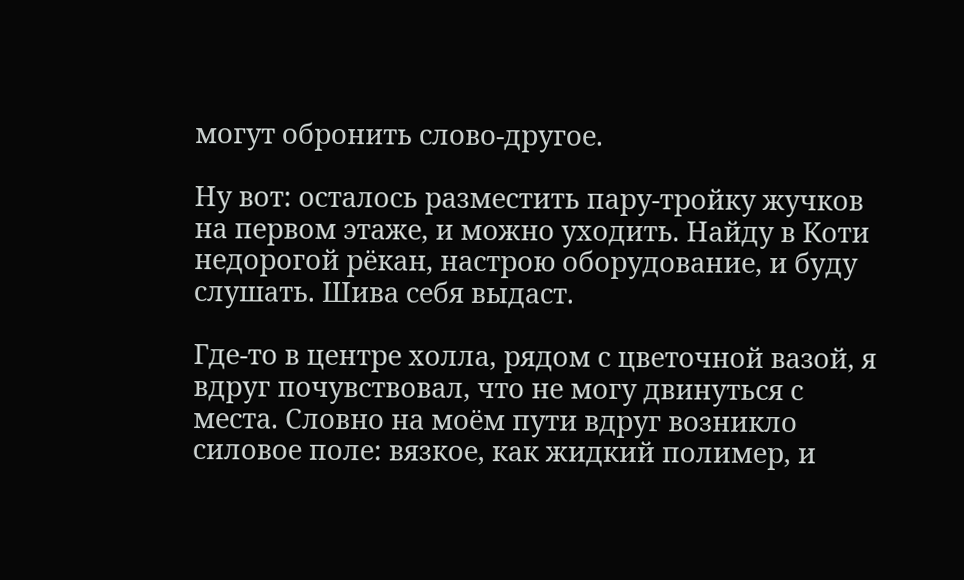могут обронить слово-другое.

Ну вот: осталось разместить пару-тройку жучков на первом этаже, и можно уходить. Найду в Коти недорогой рёкан, настрою оборудование, и буду слушать. Шива себя выдаст.

Где-то в центре холла, рядом с цветочной вазой, я вдруг почувствовал, что не могу двинуться с места. Словно на моём пути вдруг возникло силовое поле: вязкое, как жидкий полимер, и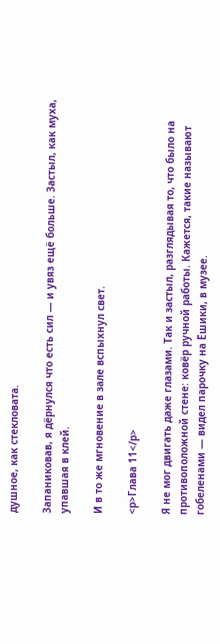душное, как стекловата.

Запаниковав, я дёрнулся что есть сил — и увяз ещё больше. Застыл, как муха, упавшая в клей.

И в то же мгновение в зале вспыхнул свет.

<p>Глава 11</p>

Я не мог двигать даже глазами. Так и застыл, разглядывая то, что было на противоположной стене: ковёр ручной работы. Кажется, такие называют гобеленами — видел парочку на Ёшики, в музее.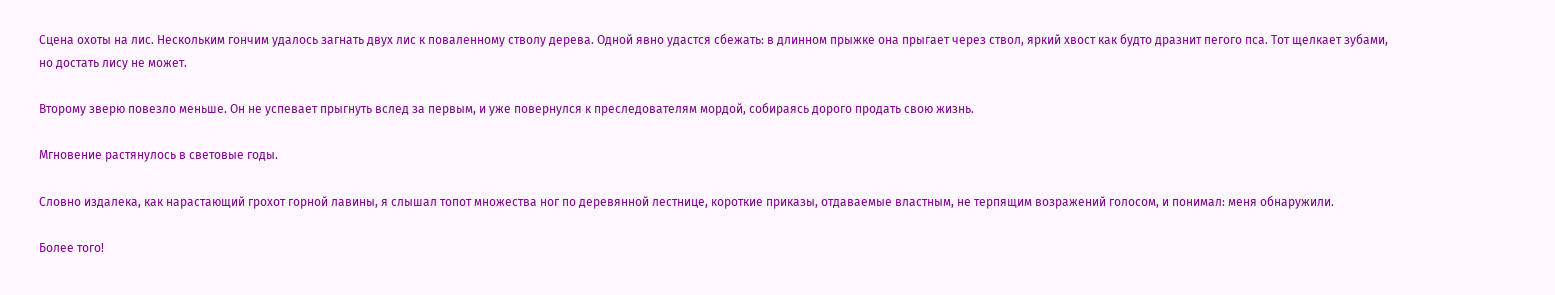Сцена охоты на лис. Нескольким гончим удалось загнать двух лис к поваленному стволу дерева. Одной явно удастся сбежать: в длинном прыжке она прыгает через ствол, яркий хвост как будто дразнит пегого пса. Тот щелкает зубами, но достать лису не может.

Второму зверю повезло меньше. Он не успевает прыгнуть вслед за первым, и уже повернулся к преследователям мордой, собираясь дорого продать свою жизнь.

Мгновение растянулось в световые годы.

Словно издалека, как нарастающий грохот горной лавины, я слышал топот множества ног по деревянной лестнице, короткие приказы, отдаваемые властным, не терпящим возражений голосом, и понимал: меня обнаружили.

Более того!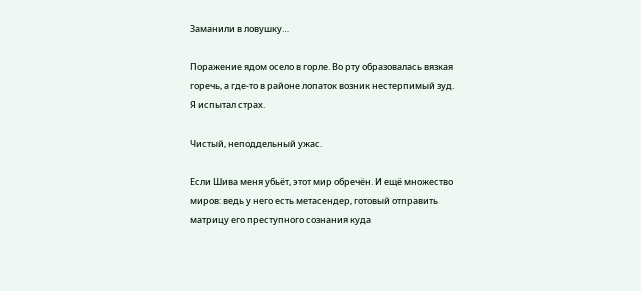Заманили в ловушку…

Поражение ядом осело в горле. Во рту образовалась вязкая горечь, а где-то в районе лопаток возник нестерпимый зуд. Я испытал страх.

Чистый, неподдельный ужас.

Если Шива меня убьёт, этот мир обречён. И ещё множество миров: ведь у него есть метасендер, готовый отправить матрицу его преступного сознания куда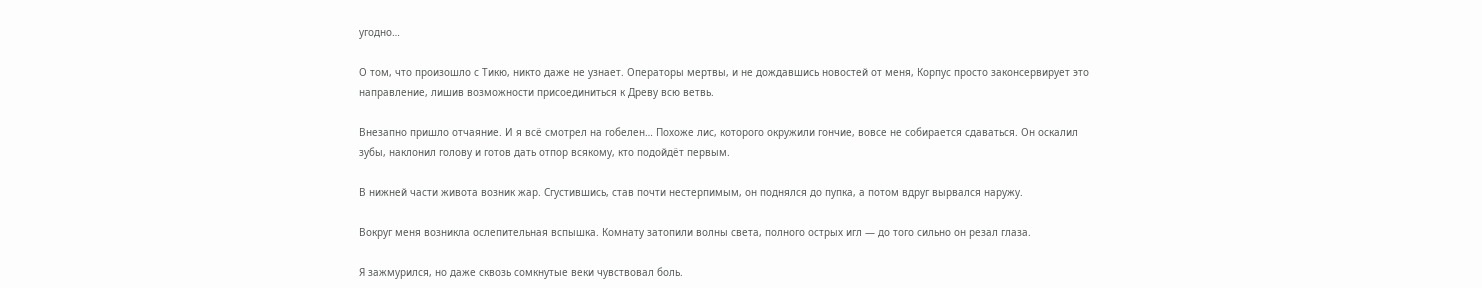угодно…

О том, что произошло с Тикю, никто даже не узнает. Операторы мертвы, и не дождавшись новостей от меня, Корпус просто законсервирует это направление, лишив возможности присоединиться к Древу всю ветвь.

Внезапно пришло отчаяние. И я всё смотрел на гобелен… Похоже лис, которого окружили гончие, вовсе не собирается сдаваться. Он оскалил зубы, наклонил голову и готов дать отпор всякому, кто подойдёт первым.

В нижней части живота возник жар. Сгустившись, став почти нестерпимым, он поднялся до пупка, а потом вдруг вырвался наружу.

Вокруг меня возникла ослепительная вспышка. Комнату затопили волны света, полного острых игл — до того сильно он резал глаза.

Я зажмурился, но даже сквозь сомкнутые веки чувствовал боль.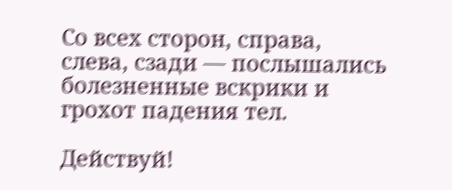Со всех сторон, справа, слева, сзади — послышались болезненные вскрики и грохот падения тел.

Действуй!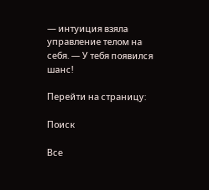— интуиция взяла управление телом на себя. — У тебя появился шанс!

Перейти на страницу:

Поиск

Все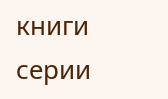книги серии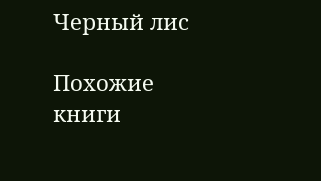Черный лис

Похожие книги